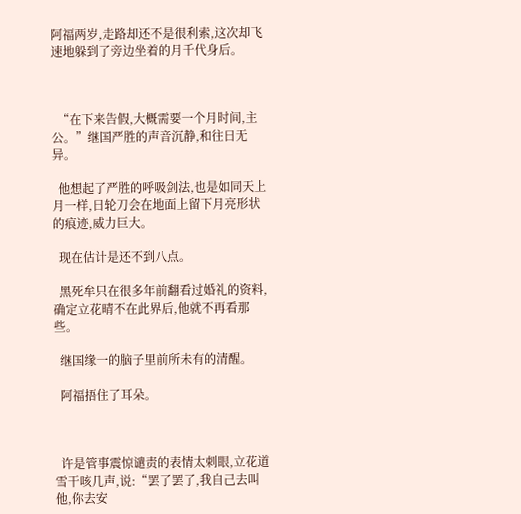阿福两岁,走路却还不是很利索,这次却飞速地躲到了旁边坐着的月千代身后。



  “在下来告假,大概需要一个月时间,主公。”继国严胜的声音沉静,和往日无异。

  他想起了严胜的呼吸剑法,也是如同天上月一样,日轮刀会在地面上留下月亮形状的痕迹,威力巨大。

  现在估计是还不到八点。

  黑死牟只在很多年前翻看过婚礼的资料,确定立花晴不在此界后,他就不再看那些。

  继国缘一的脑子里前所未有的清醒。

  阿福捂住了耳朵。



  许是管事震惊谴责的表情太刺眼,立花道雪干咳几声,说:“罢了罢了,我自己去叫他,你去安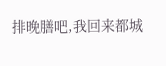排晚膳吧,我回来都城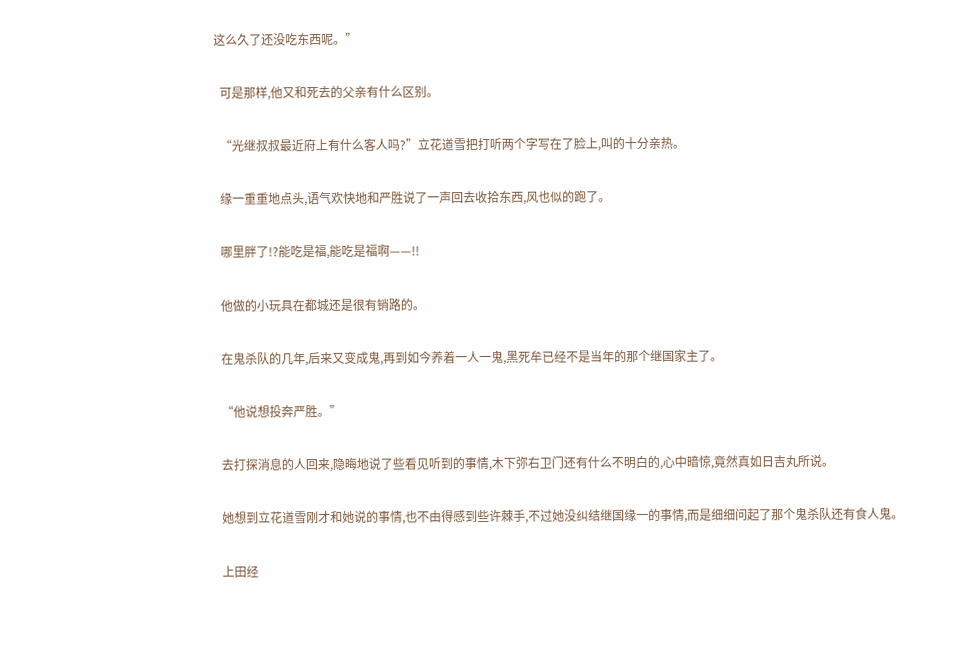这么久了还没吃东西呢。”

  可是那样,他又和死去的父亲有什么区别。

  “光继叔叔最近府上有什么客人吗?”立花道雪把打听两个字写在了脸上,叫的十分亲热。

  缘一重重地点头,语气欢快地和严胜说了一声回去收拾东西,风也似的跑了。

  哪里胖了!?能吃是福,能吃是福啊——!!

  他做的小玩具在都城还是很有销路的。

  在鬼杀队的几年,后来又变成鬼,再到如今养着一人一鬼,黑死牟已经不是当年的那个继国家主了。

  “他说想投奔严胜。”

  去打探消息的人回来,隐晦地说了些看见听到的事情,木下弥右卫门还有什么不明白的,心中暗惊,竟然真如日吉丸所说。

  她想到立花道雪刚才和她说的事情,也不由得感到些许棘手,不过她没纠结继国缘一的事情,而是细细问起了那个鬼杀队还有食人鬼。

  上田经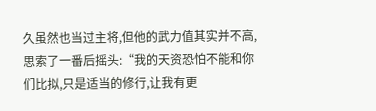久虽然也当过主将,但他的武力值其实并不高,思索了一番后摇头:“我的天资恐怕不能和你们比拟,只是适当的修行,让我有更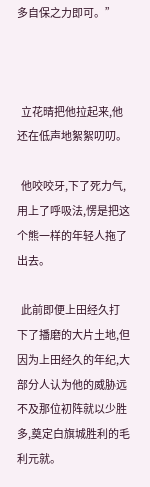多自保之力即可。”



  立花晴把他拉起来,他还在低声地絮絮叨叨。

  他咬咬牙,下了死力气,用上了呼吸法,愣是把这个熊一样的年轻人拖了出去。

  此前即便上田经久打下了播磨的大片土地,但因为上田经久的年纪,大部分人认为他的威胁远不及那位初阵就以少胜多,奠定白旗城胜利的毛利元就。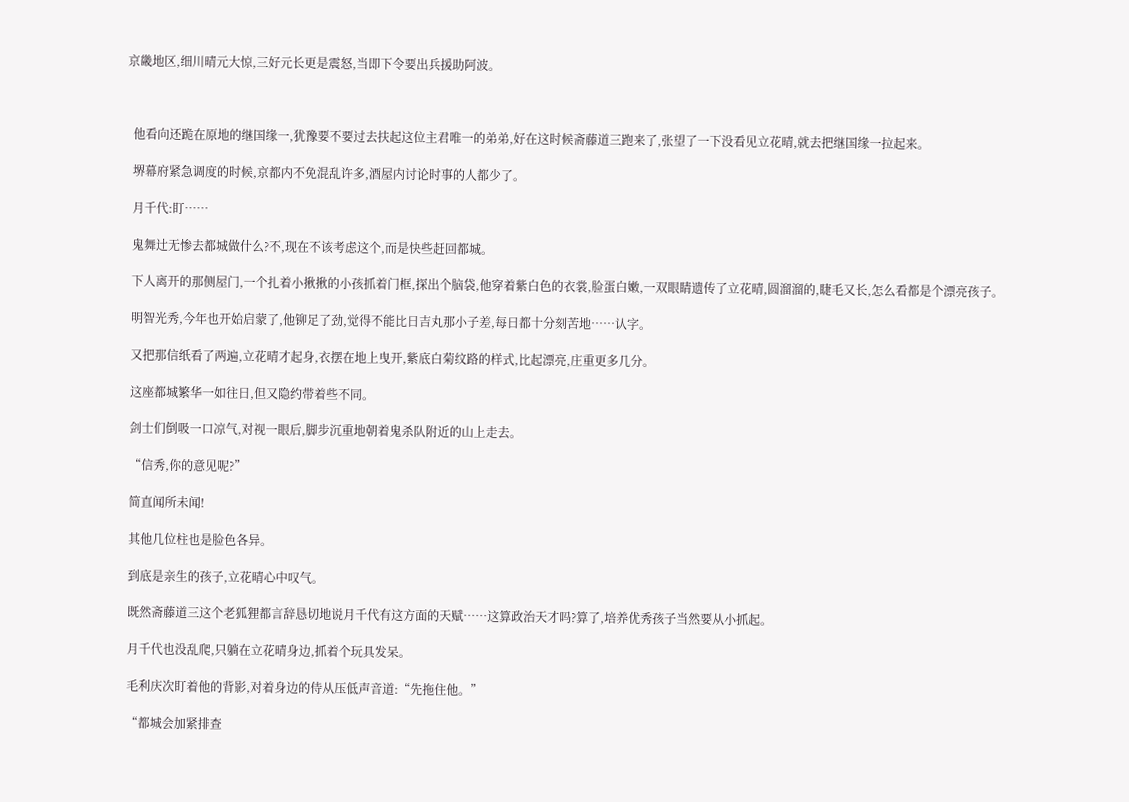京畿地区,细川晴元大惊,三好元长更是震怒,当即下令要出兵援助阿波。



  他看向还跪在原地的继国缘一,犹豫要不要过去扶起这位主君唯一的弟弟,好在这时候斋藤道三跑来了,张望了一下没看见立花晴,就去把继国缘一拉起来。

  堺幕府紧急调度的时候,京都内不免混乱许多,酒屋内讨论时事的人都少了。

  月千代:盯……

  鬼舞辻无惨去都城做什么?不,现在不该考虑这个,而是快些赶回都城。

  下人离开的那侧屋门,一个扎着小揪揪的小孩抓着门框,探出个脑袋,他穿着紫白色的衣裳,脸蛋白嫩,一双眼睛遗传了立花晴,圆溜溜的,睫毛又长,怎么看都是个漂亮孩子。

  明智光秀,今年也开始启蒙了,他铆足了劲,觉得不能比日吉丸那小子差,每日都十分刻苦地……认字。

  又把那信纸看了两遍,立花晴才起身,衣摆在地上曳开,紫底白菊纹路的样式,比起漂亮,庄重更多几分。

  这座都城繁华一如往日,但又隐约带着些不同。

  剑士们倒吸一口凉气,对视一眼后,脚步沉重地朝着鬼杀队附近的山上走去。

  “信秀,你的意见呢?”

  简直闻所未闻!

  其他几位柱也是脸色各异。

  到底是亲生的孩子,立花晴心中叹气。

  既然斋藤道三这个老狐狸都言辞恳切地说月千代有这方面的天赋……这算政治天才吗?算了,培养优秀孩子当然要从小抓起。

  月千代也没乱爬,只躺在立花晴身边,抓着个玩具发呆。

  毛利庆次盯着他的背影,对着身边的侍从压低声音道:“先拖住他。”

  “都城会加紧排查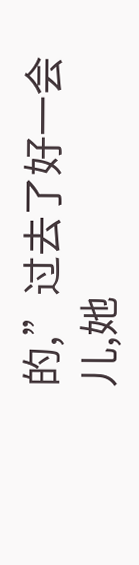的,”过去了好一会儿,她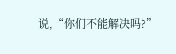说,“你们不能解决吗?”